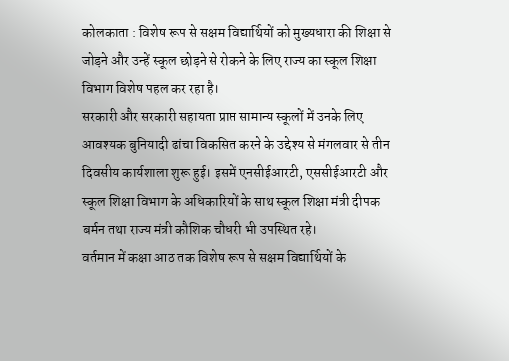कोलकाता : विशेष रूप से सक्षम विद्यार्थियों को मुख्यधारा की शिक्षा से जोड़ने और उन्हें स्कूल छोड़ने से रोकने के लिए राज्य का स्कूल शिक्षा विभाग विशेष पहल कर रहा है।
सरकारी और सरकारी सहायता प्राप्त सामान्य स्कूलों में उनके लिए आवश्यक बुनियादी ढांचा विकसित करने के उद्देश्य से मंगलवार से तीन दिवसीय कार्यशाला शुरू हुई। इसमें एनसीईआरटी, एससीईआरटी और स्कूल शिक्षा विभाग के अधिकारियों के साथ स्कूल शिक्षा मंत्री दीपक बर्मन तथा राज्य मंत्री कौशिक चौधरी भी उपस्थित रहे।
वर्तमान में कक्षा आठ तक विशेष रूप से सक्षम विद्यार्थियों के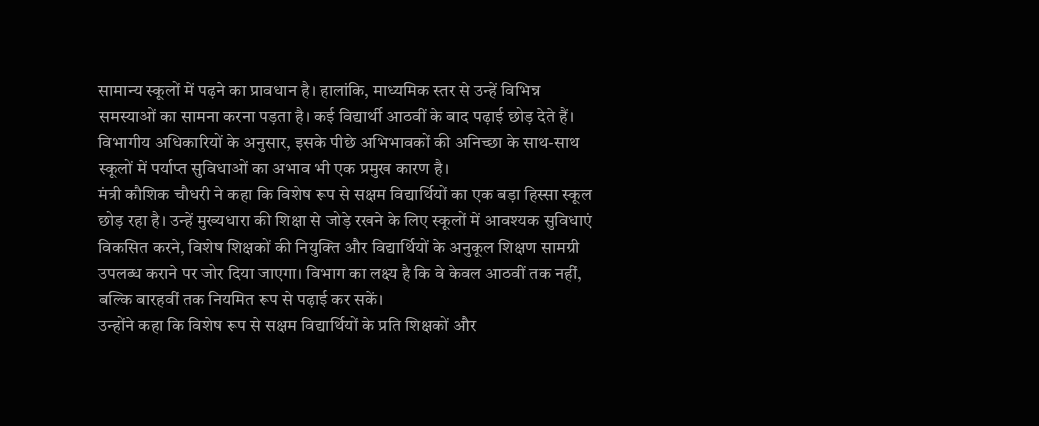सामान्य स्कूलों में पढ़ने का प्रावधान है। हालांकि, माध्यमिक स्तर से उन्हें विभिन्न समस्याओं का सामना करना पड़ता है। कई विद्यार्थी आठवीं के बाद पढ़ाई छोड़ देते हैं। विभागीय अधिकारियों के अनुसार, इसके पीछे अभिभावकों की अनिच्छा के साथ-साथ स्कूलों में पर्याप्त सुविधाओं का अभाव भी एक प्रमुख कारण है।
मंत्री कौशिक चौधरी ने कहा कि विशेष रूप से सक्षम विद्यार्थियों का एक बड़ा हिस्सा स्कूल छोड़ रहा है। उन्हें मुख्यधारा की शिक्षा से जोड़े रखने के लिए स्कूलों में आवश्यक सुविधाएं विकसित करने, विशेष शिक्षकों की नियुक्ति और विद्यार्थियों के अनुकूल शिक्षण सामग्री उपलब्ध कराने पर जोर दिया जाएगा। विभाग का लक्ष्य है कि वे केवल आठवीं तक नहीं, बल्कि बारहवीं तक नियमित रूप से पढ़ाई कर सकें।
उन्होंने कहा कि विशेष रूप से सक्षम विद्यार्थियों के प्रति शिक्षकों और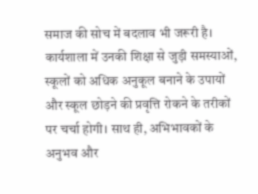समाज की सोच में बदलाव भी जरूरी है। कार्यशाला में उनकी शिक्षा से जुड़ी समस्याओं, स्कूलों को अधिक अनुकूल बनाने के उपायों और स्कूल छोड़ने की प्रवृत्ति रोकने के तरीकों पर चर्चा होगी। साथ ही, अभिभावकों के अनुभव और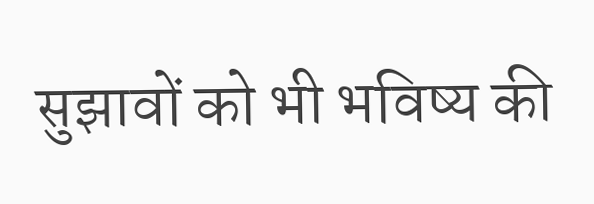सुझावों को भी भविष्य की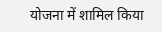योजना में शामिल किया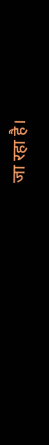जा रहा है।